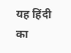यह हिंदी का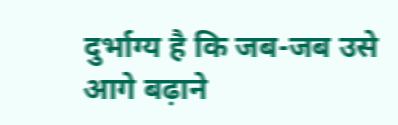दुर्भाग्य है कि जब-जब उसे आगे बढ़ाने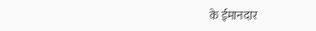के ईमानदार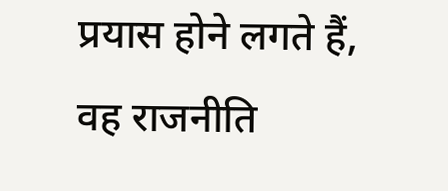प्रयास होने लगते हैं, वह राजनीति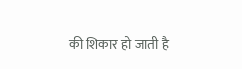की शिकार हो जाती है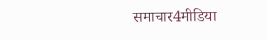समाचार4मीडिया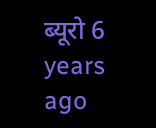ब्यूरो 6 years ago